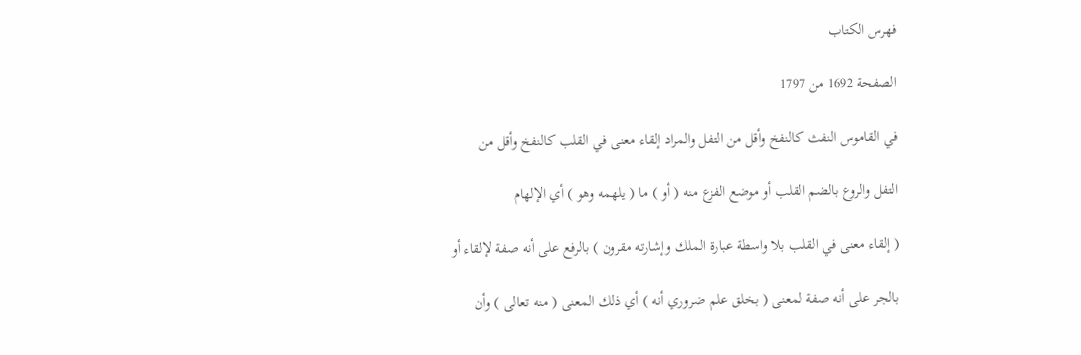فهرس الكتاب

الصفحة 1692 من 1797

في القاموس النفث كالنفخ وأقل من التفل والمراد إلقاء معنى في القلب كالنفخ وأقل من

التفل والروع بالضم القلب أو موضع الفزع منه ( أو ) ما ( يلهمه وهو ) أي الإلهام

( إلقاء معنى في القلب بلا واسطة عبارة الملك وإشارته مقرون ) بالرفع على أنه صفة لإلقاء أو

بالجر على أنه صفة لمعنى ( بخلق علم ضروري أنه ) أي ذلك المعنى ( منه تعالى ) وأن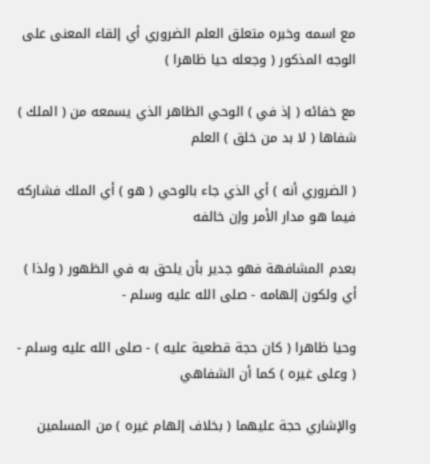مع اسمه وخبره متعلق العلم الضروري أي إلقاء المعنى على الوجه المذكور ( وجعله حيا ظاهرا )

مع خفائه ( إذ في ) الوحي الظاهر الذي يسمعه من ( الملك ) شفاها ( لا بد من خلق ) العلم

( الضروري أنه ) أي الذي جاء بالوحي ( هو ) أي الملك فشاركه فيما هو مدار الأمر وإن خالفه

بعدم المشافهة فهو جدير بأن يلحق به في الظهور ( ولذا ) أي ولكون إلهامه - صلى الله عليه وسلم -

وحيا ظاهرا ( كان حجة قطعية عليه ) - صلى الله عليه وسلم - ( وعلى غيره ) كما أن الشفاهي

والإشاري حجة عليهما ( بخلاف إلهام غيره ) من المسلمين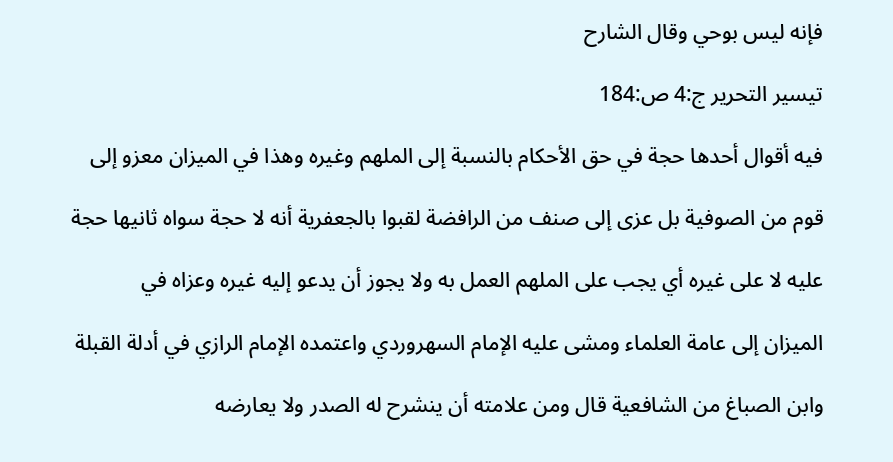فإنه ليس بوحي وقال الشارح

تيسير التحرير ج:4 ص:184

فيه أقوال أحدها حجة في حق الأحكام بالنسبة إلى الملهم وغيره وهذا في الميزان معزو إلى

قوم من الصوفية بل عزى إلى صنف من الرافضة لقبوا بالجعفرية أنه لا حجة سواه ثانيها حجة

عليه لا على غيره أي يجب على الملهم العمل به ولا يجوز أن يدعو إليه غيره وعزاه في

الميزان إلى عامة العلماء ومشى عليه الإمام السهروردي واعتمده الإمام الرازي في أدلة القبلة

وابن الصباغ من الشافعية قال ومن علامته أن ينشرح له الصدر ولا يعارضه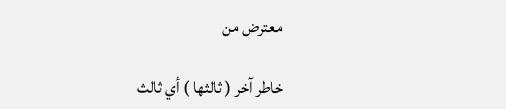معترض من

خاطر آخر ( ثالثها ) أي ثالث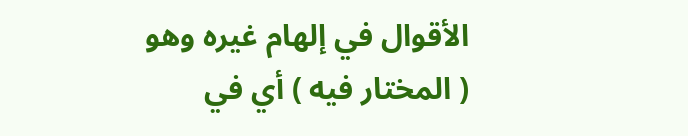الأقوال في إلهام غيره وهو ( المختار فيه ) أي في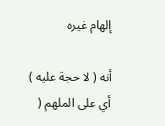إلهام غيره

أنه ( لا حجة عليه ) أي على الملهم (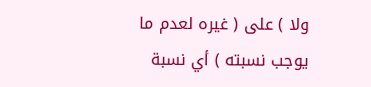ولا ) على ( غيره لعدم ما يوجب نسبته ) أي نسبة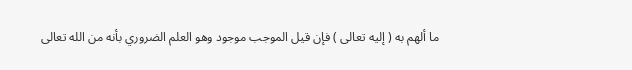ما ألهم به ( إليه تعالى ) فإن قيل الموجب موجود وهو العلم الضروري بأنه من الله تعالى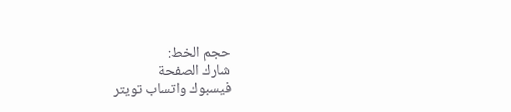حجم الخط:
شارك الصفحة
فيسبوك واتساب تويتر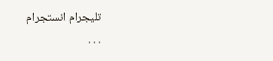تليجرام انستجرام
. . .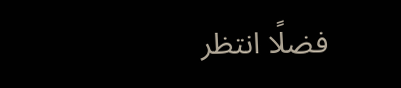فضلًا انتظر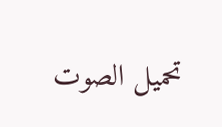تحميل الصوت